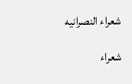شعراء النصرانيه

شعراء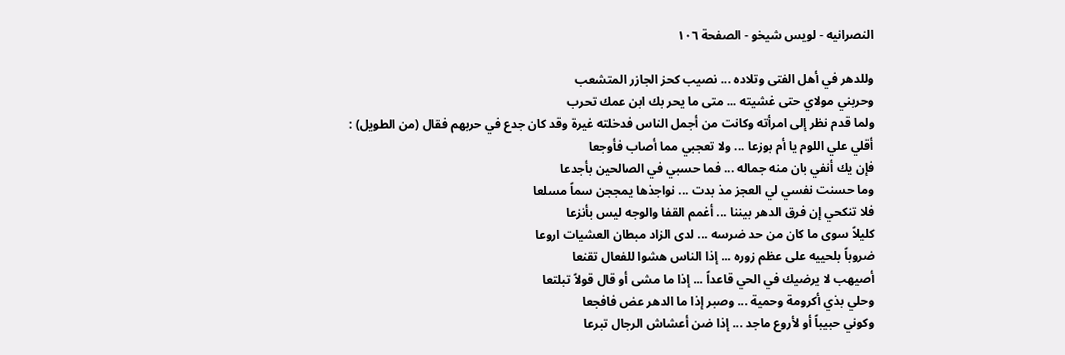النصرانيه - لويس شيخو - الصفحة ١٠٦

وللدهر في أهل الفتى وتلاده ... نصيب كحز الجازر المتشعب
وحربني مولاي حتى غشيته ... متى ما يحر بك ابن عمك تحرب
ولما قدم نظر إلى امرأته وكانت من أجمل الناس فدخلته غيرة وقد كان جدع في حربهم فقال (من الطويل) :
أقلي علي اللوم يا أم بوزعا ... ولا تعجبي مما أصاب فأوجعا
فإن يك أنفي بان منه جماله ... فما حسبي في الصالحين بأجدعا
وما حسنت نفسي لي العجز مذ بدت ... نواجذها يمججن سماً مسلعا
فلا تنكحي إن فرق الدهر بيننا ... أغمم القفا والوجه ليس بأنزعا
كليلاً سوى ما كان من حد ضرسه ... لدى الزاد مبطان العشيات اروعا
ضروباً بلحييه على عظم زوره ... إذا الناس هشوا للفعال تقنعا
أصيهب لا يرضيك في الحي قاعداً ... إذا ما مشى أو قال قولاً تبلتعا
وحلي بذي أكرومة وحمية ... وصبر إذا ما الدهر عض فافجعا
وكوني حبيباً أو لأروع ماجد ... إذا ضن أعشاش الرجال تبرعا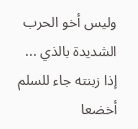وليس أخو الحرب الشديدة بالذي ... إذا زبنته جاء للسلم أخضعا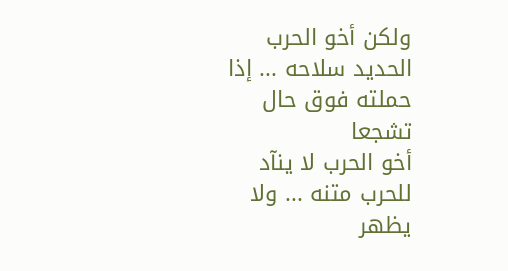ولكن أخو الحرب الحديد سلاحه ... إذا حملته فوق حال تشجعا
أخو الحرب لا ينآد للحرب متنه ... ولا يظهر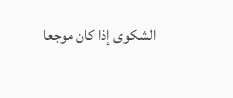الشكوى إذا كان موجعا